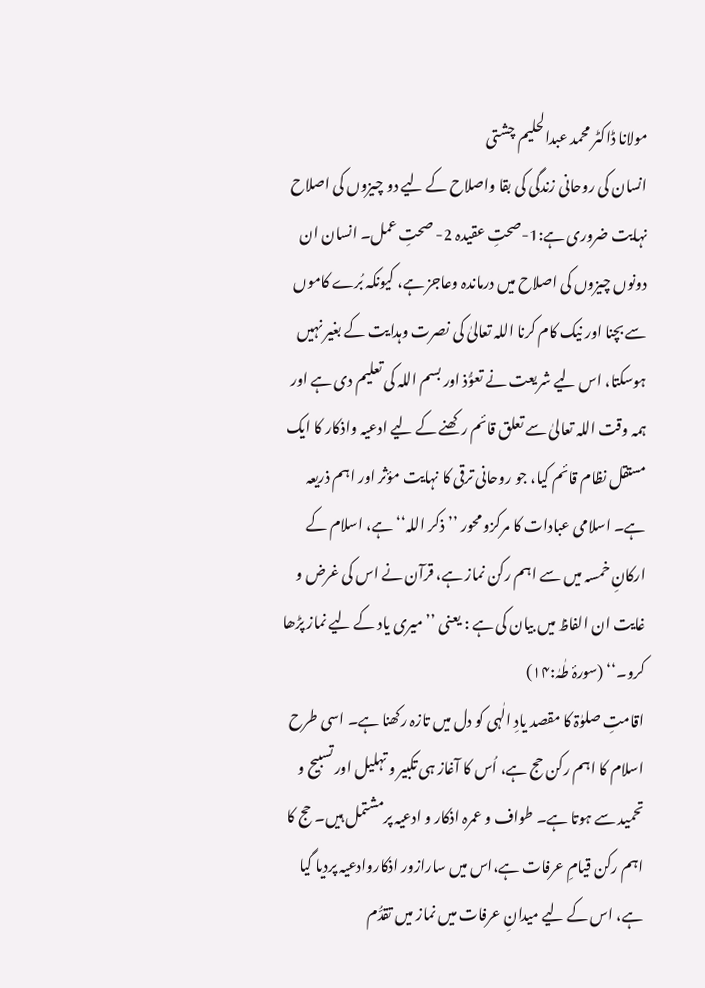مولانا ڈاکٹر محمد عبدالحلیم چشتی
انسان کی روحانی زندگی کی بقا واصلاح کے لیے دو چیزوں کی اصلاح نہایت ضروری ہے:1-صحتِ عقیدہ 2- صحتِ عمل۔ انسان ان دونوں چیزوں کی اصلاح میں درماندہ وعاجز ہے، کیونکہ بُرے کاموں سے بچنا اور نیک کام کرنا اللہ تعالیٰ کی نصرت وہدایت کے بغیر نہیں ہوسکتا، اس لیے شریعت نے تعوُّذ اور بسم اللہ کی تعلیم دی ہے اور ہمہ وقت اللہ تعالیٰ سے تعلق قائم رکھنے کے لیے ادعیہ واذکار کا ایک مستقل نظام قائم کیا، جو روحانی ترقی کا نہایت مؤثر اور اہم ذریعہ ہے۔ اسلامی عبادات کا مرکزو محور ’’ذکر اللہ‘‘ ہے، اسلام کے ارکانِ خمسہ میں سے اہم رکن نماز ہے، قرآن نے اس کی غرض و غایت ان الفاظ میں بیان کی ہے : یعنی ’’میری یاد کے لیے نماز پڑھا کرو۔‘‘ (سورۂ طٰہٰ:۱۴)
اقامتِ صلوٰۃ کا مقصد یادِ الٰہی کو دل میں تازہ رکھنا ہے۔ اسی طرح اسلام کا اہم رکن حج ہے، اُس کا آغاز ہی تکبیر و تہلیل اور تسبیح و تحمید سے ہوتا ہے۔ طواف و عمرہ اذکار و ادعیہ پرمشتمل ہیں۔ حج کا اہم رکن قیامِ عرفات ہے،اس میں سارازور اذکاروادعیہ پردیا گیا ہے، اس کے لیے میدانِ عرفات میں نماز میں تقدُّم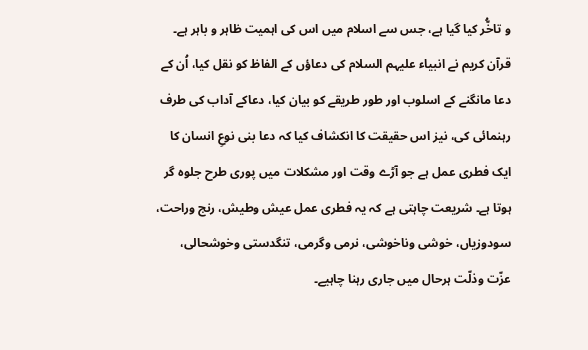و تاخُّر کیا گیا ہے، جس سے اسلام میں اس کی اہمیت ظاہر و باہر ہے۔
قرآن کریم نے انبیاء علیہم السلام کی دعاؤں کے الفاظ کو نقل کیا، اُن کے دعا مانگنے کے اسلوب اور طور طریقے کو بیان کیا، دعاکے آداب کی طرف رہنمائی کی، نیز اس حقیقت کا انکشاف کیا کہ دعا بنی نوعِ انسان کا ایک فطری عمل ہے جو آڑے وقت اور مشکلات میں پوری طرح جلوہ گر ہوتا ہے۔ شریعت چاہتی ہے کہ یہ فطری عمل عیش وطیش، رنج وراحت، سودوزیاں، خوشی وناخوشی، نرمی وگرمی، تنگدستی وخوشحالی، عزّت وذلّت ہرحال میں جاری رہنا چاہیے۔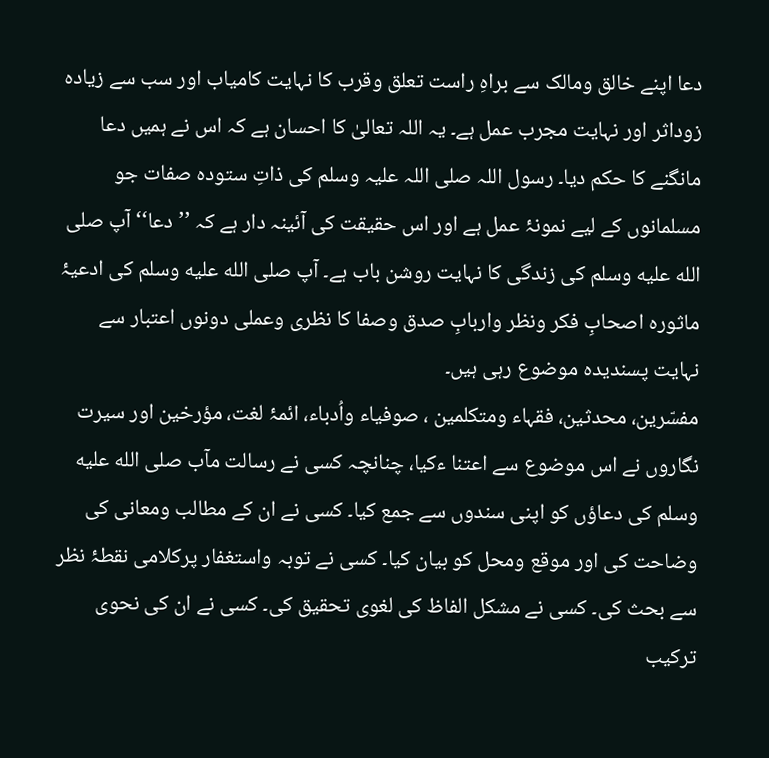دعا اپنے خالق ومالک سے براہِ راست تعلق وقرب کا نہایت کامیاب اور سب سے زیادہ زوداثر اور نہایت مجرب عمل ہے۔ یہ اللہ تعالیٰ کا احسان ہے کہ اس نے ہمیں دعا مانگنے کا حکم دیا۔ رسول اللہ صلی اللہ علیہ وسلم کی ذاتِ ستودہ صفات جو مسلمانوں کے لیے نمونۂ عمل ہے اور اس حقیقت کی آئینہ دار ہے کہ ’’دعا‘‘ آپ صلى الله عليه وسلم کی زندگی کا نہایت روشن باب ہے۔ آپ صلى الله عليه وسلم کی ادعیۂ ماثورہ اصحابِ فکر ونظر واربابِ صدق وصفا کا نظری وعملی دونوں اعتبار سے نہایت پسندیدہ موضوع رہی ہیں۔
مفسّرین، محدثین، فقہاء ومتکلمین ، صوفیاء واُدباء، ائمۂ لغت، مؤرخین اور سیرت نگاروں نے اس موضوع سے اعتنا ءکیا، چنانچہ کسی نے رسالت مآب صلى الله عليه وسلم کی دعاؤں کو اپنی سندوں سے جمع کیا۔ کسی نے ان کے مطالب ومعانی کی وضاحت کی اور موقع ومحل کو بیان کیا۔ کسی نے توبہ واستغفار پرکلامی نقطۂ نظر سے بحث کی۔ کسی نے مشکل الفاظ کی لغوی تحقیق کی۔ کسی نے ان کی نحوی ترکیب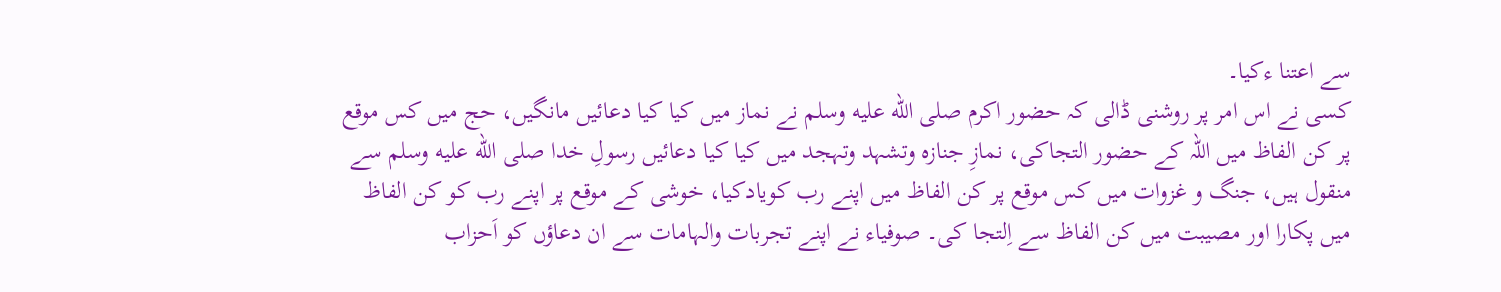سے اعتنا ءکیا۔
کسی نے اس امر پر روشنی ڈالی کہ حضور اکرم صلى الله عليه وسلم نے نماز میں کیا کیا دعائیں مانگیں، حج میں کس موقع پر کن الفاظ میں اللہ کے حضور التجاکی، نمازِ جنازہ وتشہد وتہجد میں کیا کیا دعائیں رسولِ خدا صلى الله عليه وسلم سے منقول ہیں، جنگ و غزوات میں کس موقع پر کن الفاظ میں اپنے رب کویادکیا، خوشی کے موقع پر اپنے رب کو کن الفاظ میں پکارا اور مصیبت میں کن الفاظ سے اِلتجا کی۔ صوفیاء نے اپنے تجربات والہامات سے ان دعاؤں کو اَحزاب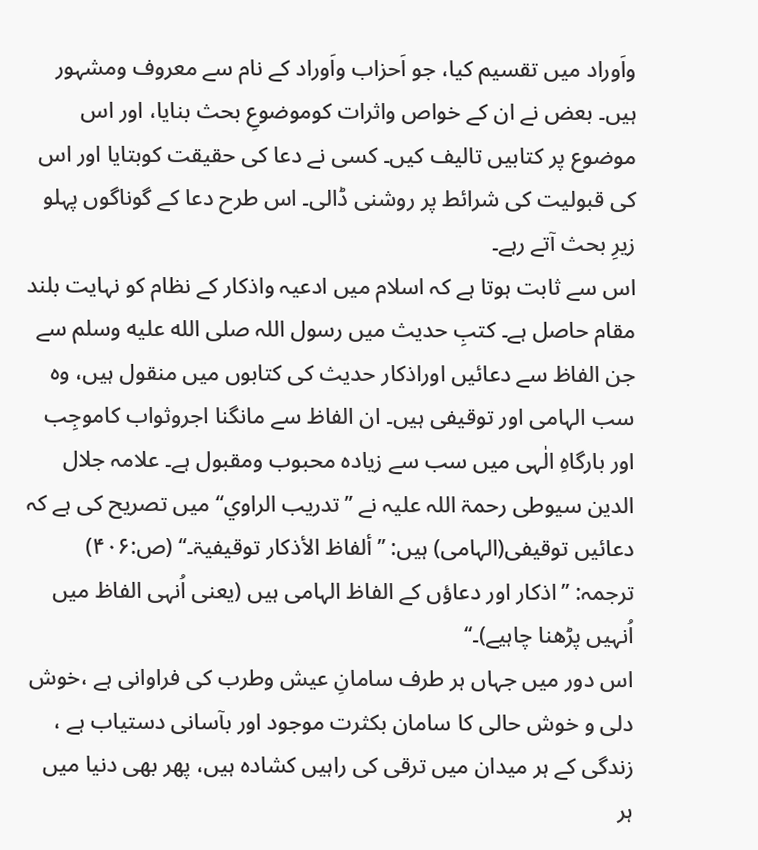واَوراد میں تقسیم کیا، جو اَحزاب واَوراد کے نام سے معروف ومشہور ہیں۔ بعض نے ان کے خواص واثرات کوموضوعِ بحث بنایا، اور اس موضوع پر کتابیں تالیف کیں۔ کسی نے دعا کی حقیقت کوبتایا اور اس کی قبولیت کی شرائط پر روشنی ڈالی۔ اس طرح دعا کے گوناگوں پہلو زیرِ بحث آتے رہے۔
اس سے ثابت ہوتا ہے کہ اسلام میں ادعیہ واذکار کے نظام کو نہایت بلند مقام حاصل ہے۔ کتبِ حدیث میں رسول اللہ صلى الله عليه وسلم سے جن الفاظ سے دعائیں اوراذکار حدیث کی کتابوں میں منقول ہیں، وہ سب الہامی اور توقیفی ہیں۔ ان الفاظ سے مانگنا اجروثواب کاموجِب اور بارگاہِ الٰہی میں سب سے زیادہ محبوب ومقبول ہے۔ علامہ جلال الدین سیوطی رحمۃ اللہ علیہ نے ’’تدریب الراوي‘‘ میں تصریح کی ہے کہ دعائیں توقیفی(الہامی) ہیں: ’’ألفاظ الأذکار توقیفیۃ۔‘‘ (ص:۴۰۶) ترجمہ: ’’اذکار اور دعاؤں کے الفاظ الہامی ہیں (یعنی اُنہی الفاظ میں اُنہیں پڑھنا چاہیے)۔‘‘
اس دور میں جہاں ہر طرف سامانِ عیش وطرب کی فراوانی ہے ،خوش دلی و خوش حالی کا سامان بکثرت موجود اور بآسانی دستیاب ہے ، زندگی کے ہر میدان میں ترقی کی راہیں کشادہ ہیں، پھر بھی دنیا میں ہر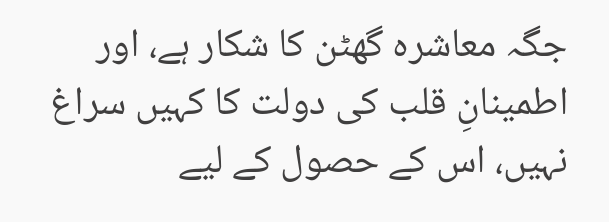جگہ معاشرہ گھٹن کا شکار ہے، اور اطمینانِ قلب کی دولت کا کہیں سراغ نہیں، اس کے حصول کے لیے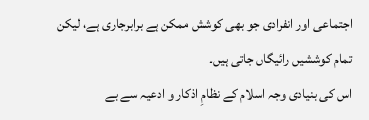اجتماعی اور انفرادی جو بھی کوشش ممکن ہے برابرجاری ہے، لیکن تمام کوششیں رائیگاں جاتی ہیں۔
اس کی بنیادی وجہ اسلام کے نظامِ اذکار و ادعیہ سے بے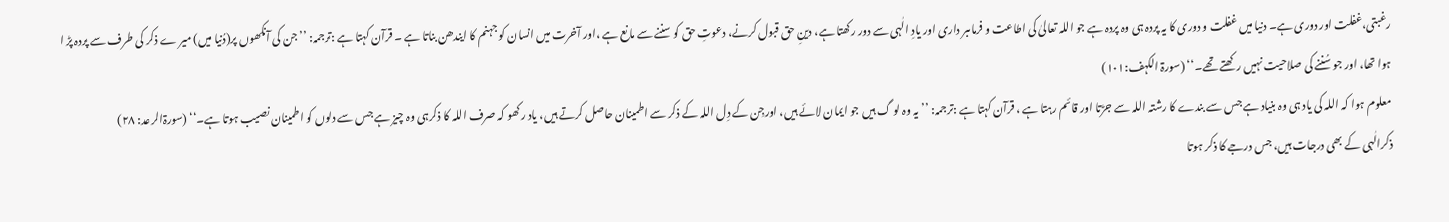رغبتی،غفلت اور دوری ہے۔ دنیا میں غفلت و دوری کا یہ پردہ ہی وہ پردہ ہے جو اللہ تعالیٰ کی اطاعت و فرماںبر داری اور یادِ الٰہی سے دور رکھتا ہے، دینِ حق قبول کرنے، دعوتِ حق کو سننے سے مانع ہے ،اور آخرت میں انسان کو جہنم کا ایندھن بناتا ہے ۔ قرآن کہتا ہے :ترجمہ: ’’جن کی آنکھوں پر(دُنیا میں) میر ے ذکر کی طرف سے پردہ پڑ ا ہوا تھا، اور جو سُننے کی صلاحیت نہیں رکھتے تھے۔‘‘ (سورۃ الکہف:۱۰۱)
معلوم ہوا کہ اللہ کی یاد ہی وہ بنیاد ہے جس سے بندے کا رشتہ اللہ سے جڑتا اور قائم رہتا ہے ، قرآن کہتا ہے :ترجمہ: ’’یہ وہ لو گ ہیں جو ایمان لائے ہیں، اورجِن کے دِل اللہ کے ذکر سے اطمینان حاصل کرتے ہیں، یاد رکھو کہ صرف اللہ کا ذکرہی وہ چیز ہے جس سے دلوں کو اطمینان نصیب ہوتا ہے۔‘‘ (سورۃالرعد: ۲۸)
ذکرالٰہی کے بھی درجات ہیں، جس درجے کا ذکر ہوتا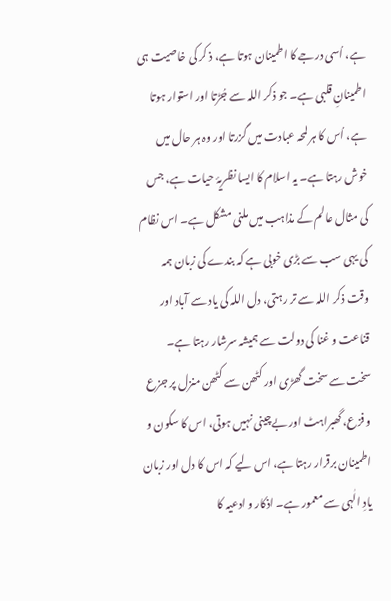ہے، اُسی درجے کا اطمینان ہوتا ہے، ذ کر کی خاصیت ہی اطمینانِ قلبی ہے۔ جو ذکر اللہ سے جُڑتا اور استوار ہوتا ہے، اُس کا ہر لمحہ عبادت میں گزرتا اور وہ ہر حال میں خوش رہتا ہے۔ یہ اسلام کا ایسا نظریۂ حیات ہے، جس کی مثال عالم کے مذاہب میں ملنی مشکل ہے۔ اس نظام کی یہی سب سے بڑی خوبی ہے کہ بندے کی زبان ہمہ وقت ذکر اللہ سے تر رہتی، دل اللہ کی یاد سے آباد اور قناعت و غنا کی دولت سے ہمیشہ سرشار رہتا ہے۔
سخت سے سخت گھڑی اور کٹھن سے کٹھن منزل پر جزع و فزع، گھبراہٹ اور بےچینی نہیں ہوتی، اس کا سکون و اطمینان برقرار رہتا ہے، اس لیے کہ اس کا دل اور زبان یادِ الٰہی سے معمور ہے۔ اذکار و ادعیہ کا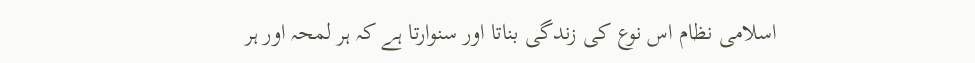اسلامی نظام اس نوع کی زندگی بناتا اور سنوارتا ہے کہ ہر لمحہ اور ہر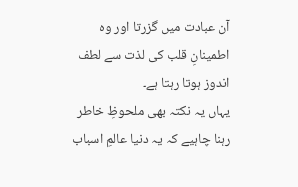آن عبادت میں گزرتا اور وہ اطمینانِ قلب کی لذت سے لطف اندوز ہوتا رہتا ہے۔
یہاں یہ نکتہ بھی ملحوظِ خاطر رہنا چاہیے کہ یہ دنیا عالمِ اسباب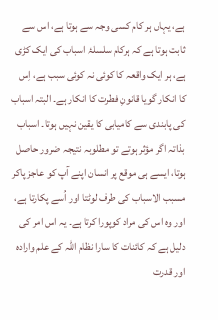ہے، یہاں ہر کام کسی وجہ سے ہوتا ہے، اس سے ثابت ہوتا ہے کہ ہرکام سلسلۂ اسباب کی ایک کڑی ہے، ہر ایک واقعہ کا کوئی نہ کوئی سبب ہے، اِس کا انکار گویا قانونِ فطرت کا انکار ہے۔ البتہ اسباب کی پابندی سے کامیابی کا یقین نہیں ہوتا۔ اسباب بذاتہ اگر مؤثر ہوتے تو مطلوبہ نتیجہ ضرور حاصل ہوتا، ایسے ہی موقع پر انسان اپنے آپ کو عاجز پاکر مسبب الاسباب کی طرف لوٹتا اور اُسے پکارتا ہے، اور وہ اس کی مراد کوپورا کرتا ہے۔ یہ اس امر کی دلیل ہے کہ کائنات کا سارا نظام اللہ کے علم وارادہ اور قدرت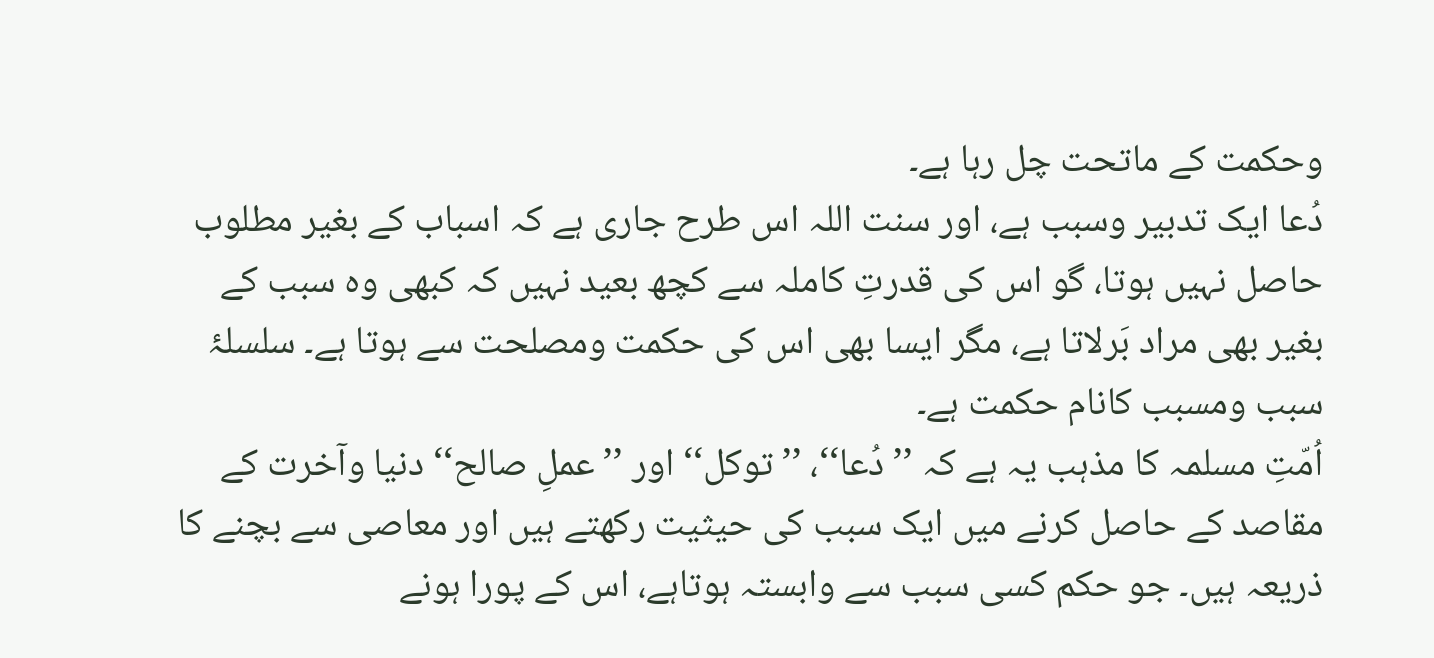وحکمت کے ماتحت چل رہا ہے۔
دُعا ایک تدبیر وسبب ہے، اور سنت اللہ اس طرح جاری ہے کہ اسباب کے بغیر مطلوب حاصل نہیں ہوتا، گو اس کی قدرتِ کاملہ سے کچھ بعید نہیں کہ کبھی وہ سبب کے بغیر بھی مراد بَرلاتا ہے، مگر ایسا بھی اس کی حکمت ومصلحت سے ہوتا ہے۔ سلسلۂ سبب ومسبب کانام حکمت ہے۔
اُمّتِ مسلمہ کا مذہب یہ ہے کہ ’’دُعا‘‘، ’’توکل‘‘ اور ’’عملِ صالح‘‘ دنیا وآخرت کے مقاصد کے حاصل کرنے میں ایک سبب کی حیثیت رکھتے ہیں اور معاصی سے بچنے کا ذریعہ ہیں۔ جو حکم کسی سبب سے وابستہ ہوتاہے، اس کے پورا ہونے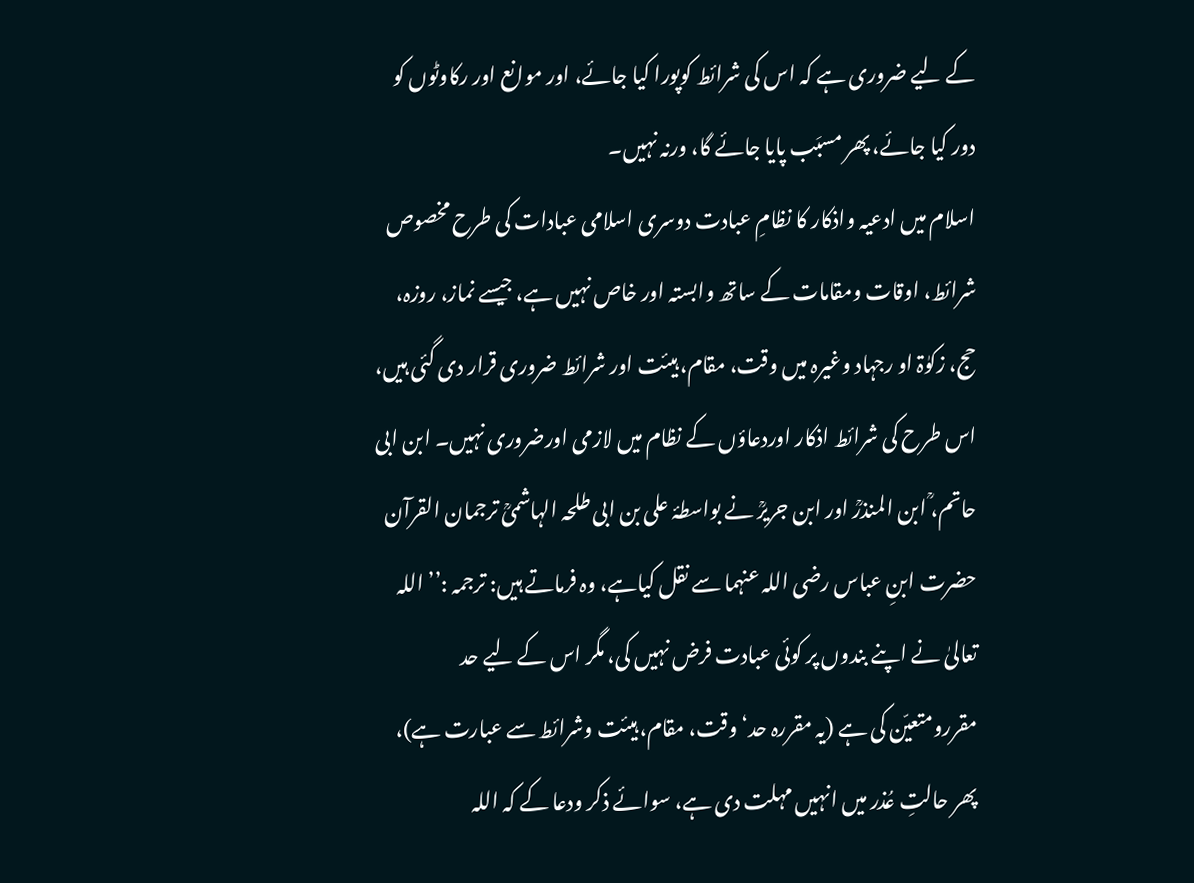کے لیے ضروری ہے کہ اس کی شرائط کوپورا کیا جائے، اور موانع اور رکاوٹوں کو دور کیا جائے، پھر مسبَب پایا جائے گا، ورنہ نہیں۔
اسلام میں ادعیہ واذکار کا نظامِ عبادت دوسری اسلامی عبادات کی طرح مخصوص شرائط، اوقات ومقامات کے ساتھ وابستہ اور خاص نہیں ہے، جیسے نماز، روزہ، حج، زکوٰۃ او رجہاد وغیرہ میں وقت، مقام، ہیئت اور شرائط ضروری قرار دی گئی ہیں، اس طرح کی شرائط اذکار اوردعاؤں کے نظام میں لازمی اورضروری نہیں۔ ابن ابی حاتم،ؒ ابن المنذرؒ اور ابن جریرؒ نے بواسطۂ علی بن ابی طلحہ الہاشمیؒ ترجمان القرآن حضرت ابنِ عباس رضی اللہ عنہما سے نقل کیاہے، وہ فرماتے ہیں: ترجمہ :’’ اللہ تعالیٰ نے اپنے بندوں پر کوئی عبادت فرض نہیں کی، مگر اس کے لیے حد مقررومتعیّن کی ہے (یہ مقررہ حد‘ وقت، مقام، ہیئت وشرائط سے عبارت ہے)، پھر حالتِ عُذر میں انہیں مہلت دی ہے، سوائے ذکر ودعا کے کہ اللہ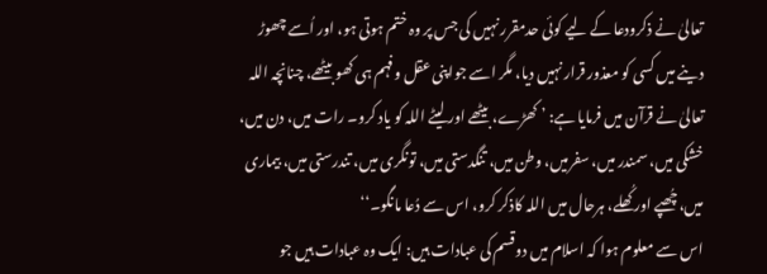تعالیٰ نے ذکرودعا کے لیے کوئی حدمقرر نہیں کی جس پر وہ ختم ہوتی ہو، اور اُسے چھوڑ دینے میں کسی کو معذور قرار نہیں دیا، مگر اسے جواپنی عقل وفہم ہی کھو بیٹھے، چنانچہ اللہ تعالیٰ نے قرآن میں فرمایا ہے: ’ کھڑے، بیٹھے اور لیٹے اللہ کو یاد کرو۔ رات میں، دن میں، خشکی میں، سمندر میں، سفرمیں، وطن میں، تنگدستی میں، تونگری میں، تندرستی میں، بیماری میں، چُھپے اور کُھلے، ہرحال میں اللہ کاذکر کرو، اس سے دُعا مانگو۔‘‘
اس سے معلوم ہوا کہ اسلام میں دوقسم کی عبادات ہیں: ایک وہ عبادات ہیں جو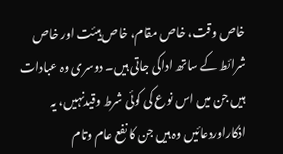خاص وقت، خاص مقام، خاص ہیئت اور خاص شرائط کے ساتھ اداکی جاتی ہیں۔ دوسری وہ عبادات ہیں جن میں اس نوع کی کوئی شرط وقیدنہیں، یہ اذکاراوردعائیں وہ ہیں جن کا نفع عام وتام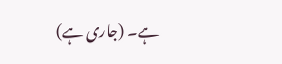ہے۔ (جاری ہے)